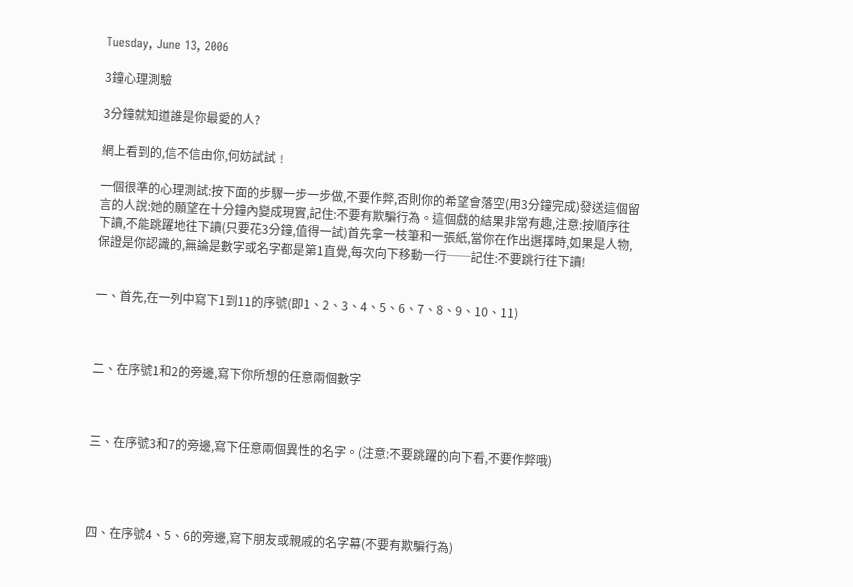Tuesday, June 13, 2006

3鐘心理測驗

3分鐘就知道誰是你最愛的人?

網上看到的,信不信由你,何妨試試﹗

一個很準的心理測試:按下面的步驟一步一步做,不要作弊,否則你的希望會落空(用3分鐘完成)發送這個留言的人說:她的願望在十分鐘內變成現實,記住:不要有欺騙行為。這個戲的結果非常有趣,注意:按順序往下讀,不能跳躍地往下讀(只要花3分鐘,值得一試)首先拿一枝筆和一張紙,當你在作出選擇時,如果是人物,保證是你認識的,無論是數字或名字都是第1直覺,每次向下移動一行──記住:不要跳行往下讀!


一、首先,在一列中寫下1到11的序號(即1、2、3、4、5、6、7、8、9、10、11)



二、在序號1和2的旁邊,寫下你所想的任意兩個數字



三、在序號3和7的旁邊,寫下任意兩個異性的名字。(注意:不要跳躍的向下看,不要作弊哦)




四、在序號4、5、6的旁邊,寫下朋友或親戚的名字幕(不要有欺騙行為)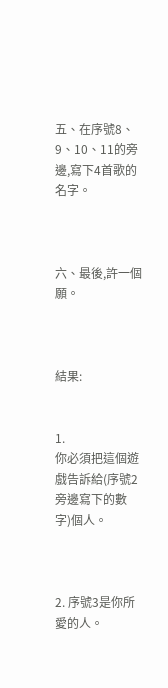五、在序號8、9、10、11的旁邊,寫下4首歌的名字。



六、最後,許一個願。



結果:


1.
你必須把這個遊戲告訴給(序號2旁邊寫下的數字)個人。



2. 序號3是你所愛的人。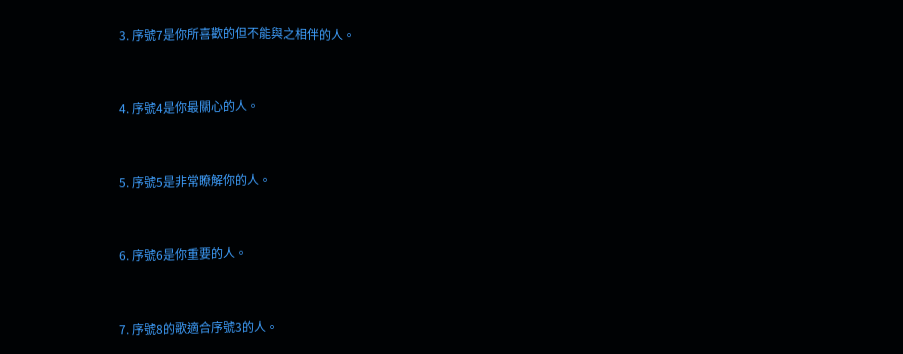3. 序號7是你所喜歡的但不能與之相伴的人。



4. 序號4是你最關心的人。



5. 序號5是非常瞭解你的人。



6. 序號6是你重要的人。



7. 序號8的歌適合序號3的人。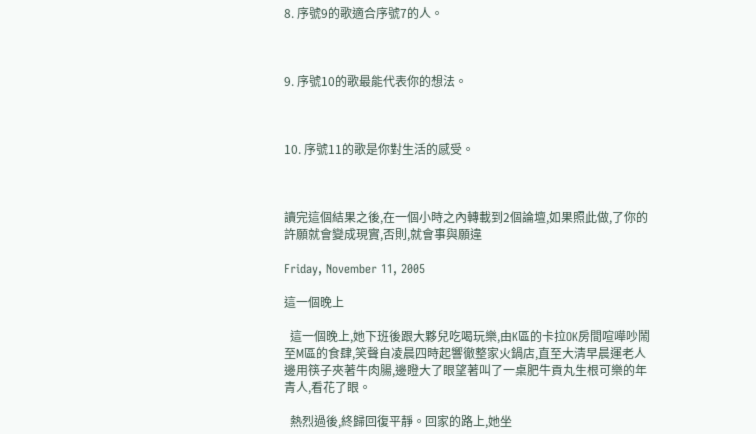8. 序號9的歌適合序號7的人。



9. 序號10的歌最能代表你的想法。



10. 序號11的歌是你對生活的感受。



讀完這個結果之後,在一個小時之內轉載到2個論壇,如果照此做,了你的許願就會變成現實,否則,就會事與願違

Friday, November 11, 2005

這一個晚上

  這一個晚上,她下班後跟大夥兒吃喝玩樂,由K區的卡拉OK房間喧嘩吵鬧至M區的食肆,笑聲自凌晨四時起響徹整家火鍋店,直至大清早晨運老人邊用筷子夾著牛肉腸,邊瞪大了眼望著叫了一桌肥牛貢丸生根可樂的年青人,看花了眼。

  熱烈過後,終歸回復平靜。回家的路上,她坐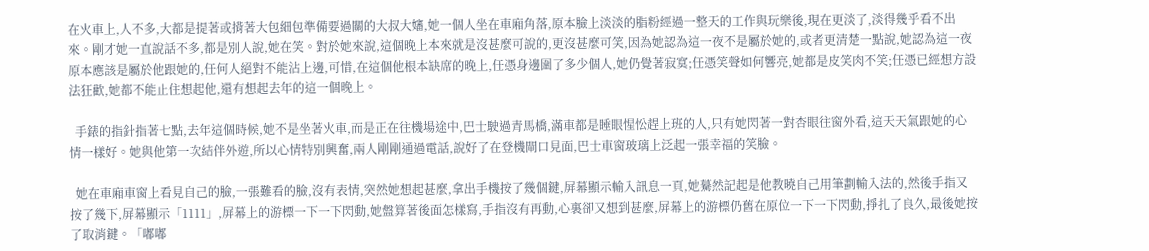在火車上,人不多,大都是提著或揹著大包細包準備要過關的大叔大嬸,她一個人坐在車廂角落,原本臉上淡淡的脂粉經過一整天的工作與玩樂後,現在更淡了,淡得幾乎看不出來。剛才她一直說話不多,都是別人說,她在笑。對於她來說,這個晚上本來就是沒甚麼可說的,更沒甚麼可笑,因為她認為這一夜不是屬於她的,或者更清楚一點說,她認為這一夜原本應該是屬於他跟她的,任何人絕對不能沾上邊,可惜,在這個他根本缺席的晚上,任憑身邊圍了多少個人,她仍覺著寂寞;任憑笑聲如何響亮,她都是皮笑肉不笑;任憑已經想方設法狂歡,她都不能止住想起他,還有想起去年的這一個晚上。

  手錶的指針指著七點,去年這個時候,她不是坐著火車,而是正在往機場途中,巴士駛過青馬橋,滿車都是睡眼惺忪趕上班的人,只有她閃著一對杏眼往窗外看,這天天氣跟她的心情一樣好。她與他第一次結伴外遊,所以心情特別興奮,兩人剛剛通過電話,說好了在登機閘口見面,巴士車窗玻璃上泛起一張幸福的笑臉。

  她在車廂車窗上看見自己的臉,一張難看的臉,沒有表情,突然她想起甚麼,拿出手機按了幾個鍵,屏幕顯示輸入訊息一頁,她驀然記起是他教曉自己用筆劃輸入法的,然後手指又按了幾下,屏幕顯示「1111」,屏幕上的游標一下一下閃動,她盤算著後面怎樣寫,手指沒有再動,心裏卻又想到甚麼,屏幕上的游標仍舊在原位一下一下閃動,掙扎了良久,最後她按了取消鍵。「嘟嘟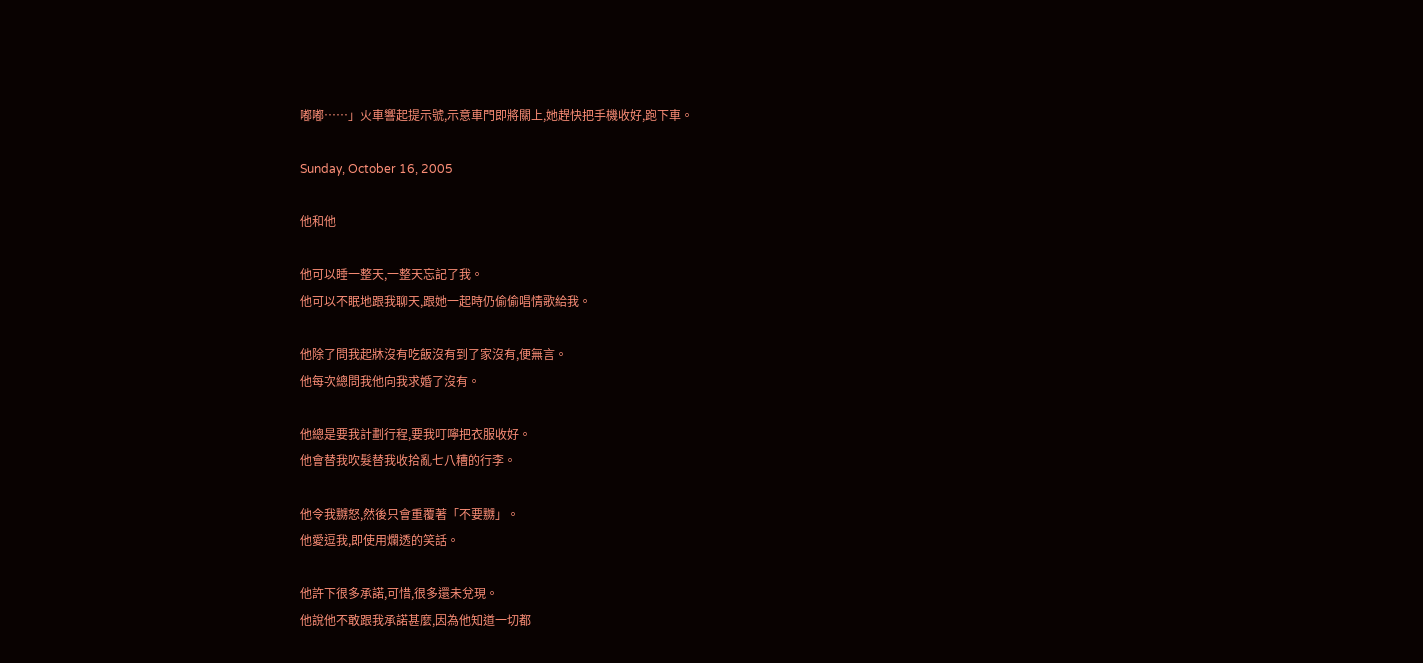嘟嘟……」火車響起提示號,示意車門即將關上,她趕快把手機收好,跑下車。

Sunday, October 16, 2005

他和他

他可以睡一整天,一整天忘記了我。
他可以不眠地跟我聊天,跟她一起時仍偷偷唱情歌給我。

他除了問我起牀沒有吃飯沒有到了家沒有,便無言。
他每次總問我他向我求婚了沒有。

他總是要我計劃行程,要我叮嚀把衣服收好。
他會替我吹髮替我收拾亂七八糟的行李。

他令我嬲怒,然後只會重覆著「不要嬲」。
他愛逗我,即使用爛透的笑話。

他許下很多承諾,可惜,很多還未兌現。
他說他不敢跟我承諾甚麼,因為他知道一切都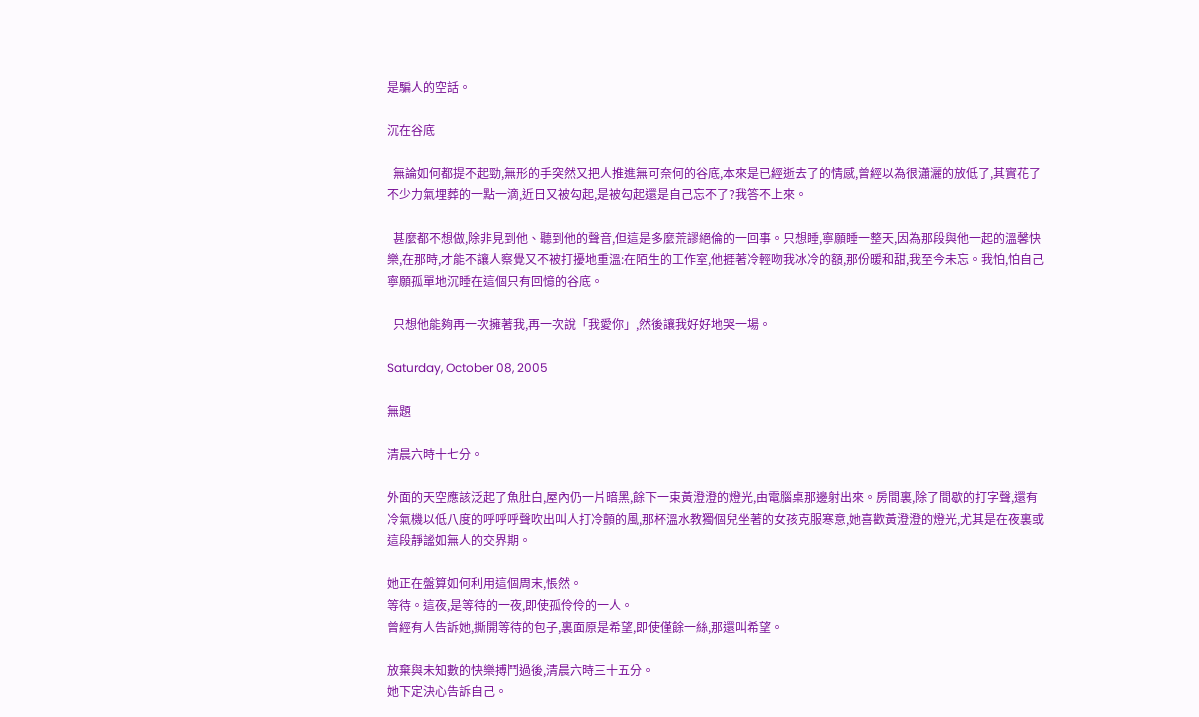是騙人的空話。

沉在谷底

  無論如何都提不起勁,無形的手突然又把人推進無可奈何的谷底,本來是已經逝去了的情感,曾經以為很瀟灑的放低了,其實花了不少力氣埋葬的一點一滴,近日又被勾起,是被勾起還是自己忘不了?我答不上來。

  甚麼都不想做,除非見到他、聽到他的聲音,但這是多麼荒謬絕倫的一回事。只想睡,寧願睡一整天,因為那段與他一起的溫馨快樂,在那時,才能不讓人察覺又不被打擾地重溫:在陌生的工作室,他捱著冷輕吻我冰冷的額,那份暖和甜,我至今未忘。我怕,怕自己寧願孤單地沉睡在這個只有回憶的谷底。

  只想他能夠再一次擁著我,再一次說「我愛你」,然後讓我好好地哭一場。

Saturday, October 08, 2005

無題

清晨六時十七分。

外面的天空應該泛起了魚肚白,屋內仍一片暗黑,餘下一束黃澄澄的燈光,由電腦桌那邊射出來。房間裏,除了間歇的打字聲,還有冷氣機以低八度的呼呼呼聲吹出叫人打冷顫的風,那杯溫水教獨個兒坐著的女孩克服寒意,她喜歡黃澄澄的燈光,尤其是在夜裏或這段靜謐如無人的交界期。

她正在盤算如何利用這個周末,悵然。
等待。這夜,是等待的一夜,即使孤伶伶的一人。
曾經有人告訴她,撕開等待的包子,裏面原是希望,即使僅餘一絲,那還叫希望。

放棄與未知數的快樂搏鬥過後,清晨六時三十五分。
她下定決心告訴自己。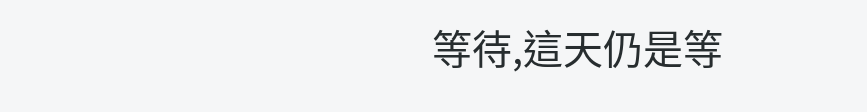等待,這天仍是等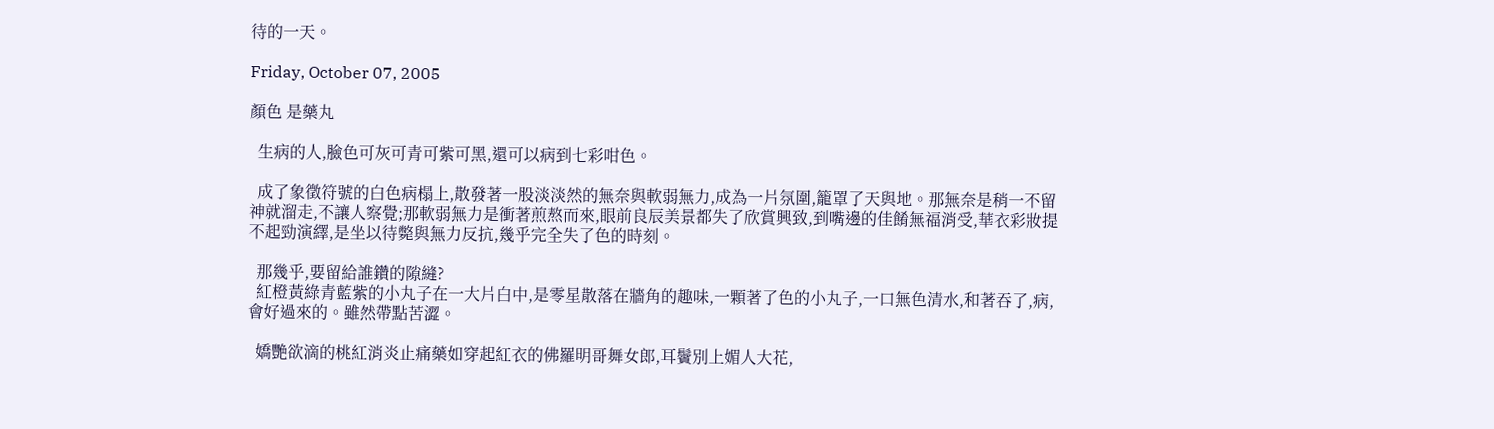待的一天。

Friday, October 07, 2005

顏色 是藥丸

  生病的人,臉色可灰可青可紫可黑,還可以病到七彩咁色。

  成了象徵符號的白色病榻上,散發著一股淡淡然的無奈與軟弱無力,成為一片氛圍,籠罩了天與地。那無奈是稍一不留神就溜走,不讓人察覺;那軟弱無力是衝著煎熬而來,眼前良辰美景都失了欣賞興致,到嘴邊的佳餚無福消受,華衣彩妝提不起勁演繹,是坐以待斃與無力反抗,幾乎完全失了色的時刻。

  那幾乎,要留給誰鑽的隙縫?
  紅橙黃綠青藍紫的小丸子在一大片白中,是零星散落在牆角的趣味,一顆著了色的小丸子,一口無色清水,和著吞了,病,會好過來的。雖然帶點苦澀。

  嬌艷欲滴的桃紅消炎止痛藥如穿起紅衣的佛羅明哥舞女郎,耳鬢別上媚人大花,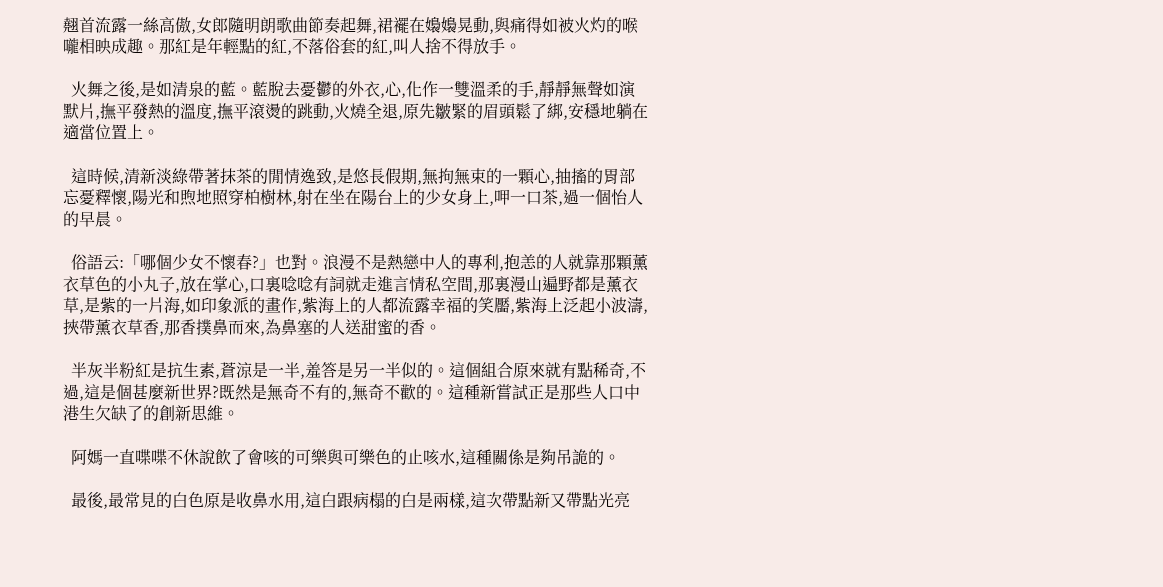翹首流露一絲高傲,女郎隨明朗歌曲節奏起舞,裙襬在嬝嬝晃動,與痛得如被火灼的喉嚨相映成趣。那紅是年輕點的紅,不落俗套的紅,叫人捨不得放手。

  火舞之後,是如清泉的藍。藍脫去憂鬱的外衣,心,化作一雙溫柔的手,靜靜無聲如演默片,撫平發熱的溫度,撫平滾燙的跳動,火燒全退,原先皺緊的眉頭鬆了綁,安穩地躺在適當位置上。

  這時候,清新淡綠帶著抹茶的閒情逸致,是悠長假期,無拘無束的一顆心,抽搐的胃部忘憂釋懷,陽光和煦地照穿柏樹林,射在坐在陽台上的少女身上,呷一口茶,過一個怡人的早晨。

  俗語云:「哪個少女不懷春?」也對。浪漫不是熱戀中人的專利,抱恙的人就靠那顆薰衣草色的小丸子,放在掌心,口裏唸唸有詞就走進言情私空間,那裏漫山遍野都是薰衣草,是紫的一片海,如印象派的畫作,紫海上的人都流露幸福的笑靨,紫海上泛起小波濤,挾帶薰衣草香,那香撲鼻而來,為鼻塞的人送甜蜜的香。

  半灰半粉紅是抗生素,蒼涼是一半,羞答是另一半似的。這個組合原來就有點稀奇,不過,這是個甚麼新世界?既然是無奇不有的,無奇不歡的。這種新嘗試正是那些人口中港生欠缺了的創新思維。

  阿媽一直喋喋不休說飲了會咳的可樂與可樂色的止咳水,這種關係是夠吊詭的。

  最後,最常見的白色原是收鼻水用,這白跟病榻的白是兩樣,這次帶點新又帶點光亮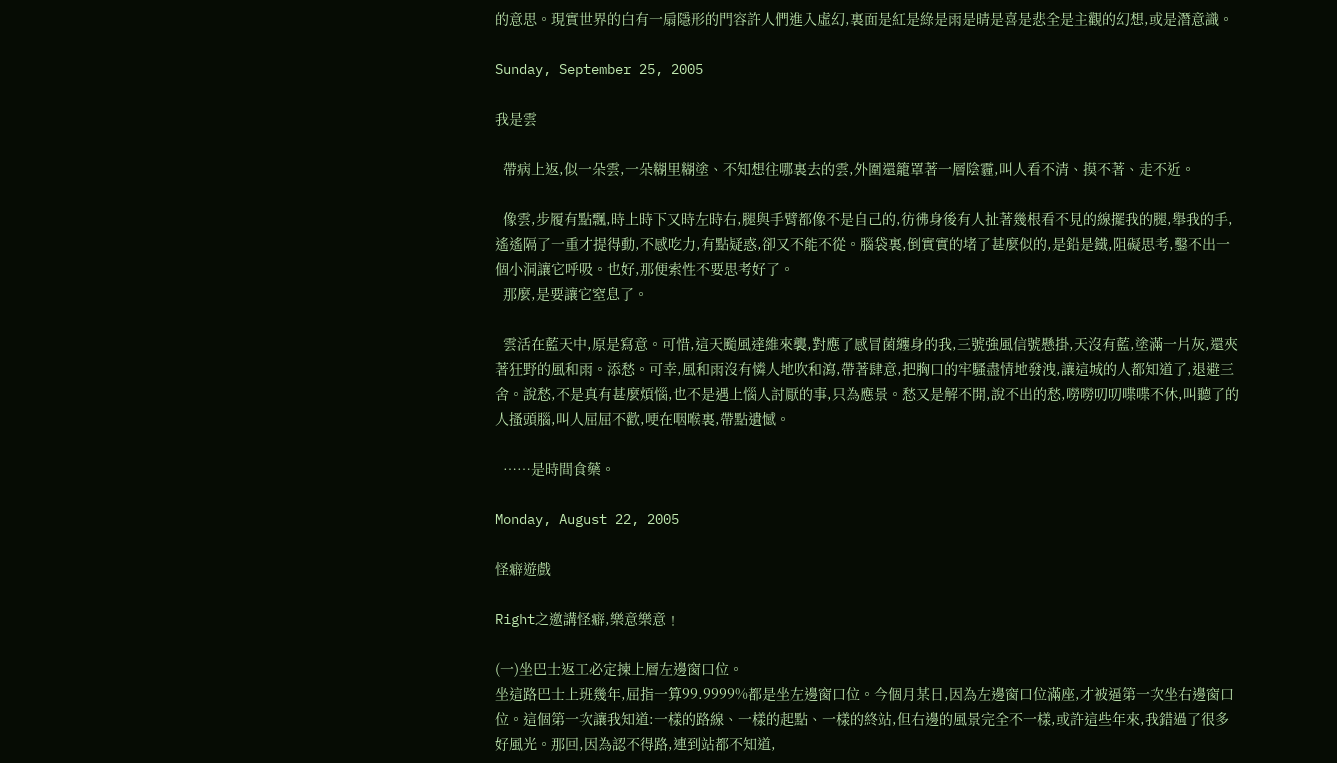的意思。現實世界的白有一扇隱形的門容許人們進入虛幻,裏面是紅是綠是雨是晴是喜是悲全是主觀的幻想,或是潛意識。

Sunday, September 25, 2005

我是雲

  帶病上返,似一朵雲,一朵糊里糊塗、不知想往哪裏去的雲,外圍還籠罩著一層陰霾,叫人看不清、摸不著、走不近。

  像雲,步履有點飄,時上時下又時左時右,腿與手臂都像不是自己的,彷彿身後有人扯著幾根看不見的線擺我的腿,舉我的手,遙遙隔了一重才提得動,不感吃力,有點疑惑,卻又不能不從。腦袋裏,倒實實的堵了甚麼似的,是鉛是鐵,阻礙思考,鑿不出一個小洞讓它呼吸。也好,那便索性不要思考好了。
  那麼,是要讓它窒息了。

  雲活在藍天中,原是寫意。可惜,這天颱風達維來襲,對應了感冒菌纏身的我,三號強風信號懸掛,天沒有藍,塗滿一片灰,還夾著狂野的風和雨。添愁。可幸,風和雨沒有憐人地吹和瀉,帶著肆意,把胸口的牢騷盡情地發洩,讓這城的人都知道了,退避三舍。說愁,不是真有甚麼煩惱,也不是遇上惱人討厭的事,只為應景。愁又是解不開,說不出的愁,嘮嘮叨叨喋喋不休,叫聽了的人搔頭腦,叫人屈屈不歡,哽在咽喉裏,帶點遺憾。

  ……是時間食藥。

Monday, August 22, 2005

怪癖遊戲

Right之邀講怪癖,樂意樂意﹗

(一)坐巴士返工必定揀上層左邊窗口位。
坐這路巴士上班幾年,屈指一算99.9999%都是坐左邊窗口位。今個月某日,因為左邊窗口位滿座,才被逼第一次坐右邊窗口位。這個第一次讓我知道:一樣的路線、一樣的起點、一樣的終站,但右邊的風景完全不一樣,或許這些年來,我錯過了很多好風光。那回,因為認不得路,連到站都不知道,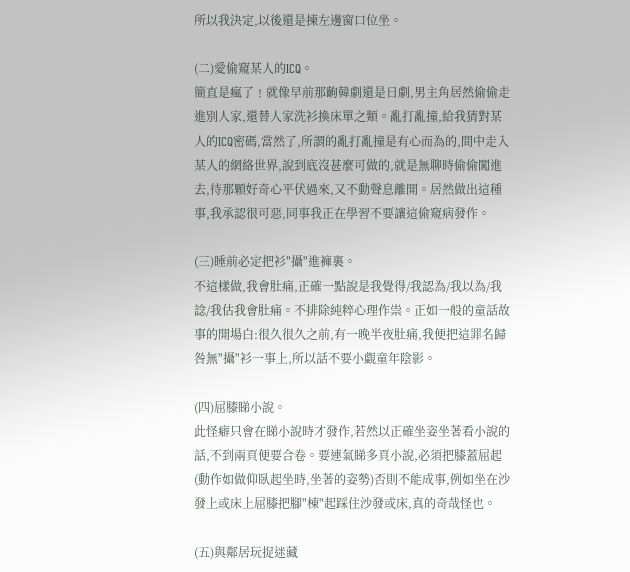所以我決定,以後還是揀左邊窗口位坐。

(二)愛偷窺某人的ICQ。
簡直是瘋了﹗就像早前那齣韓劇還是日劇,男主角居然偷偷走進別人家,還替人家洗衫換床單之類。亂打亂撞,給我猜對某人的ICQ密碼,當然了,所謂的亂打亂撞是有心而為的,間中走入某人的網絡世界,說到底沒甚麼可做的,就是無聊時偷偷闖進去,待那顆好奇心平伏過來,又不動聲息離開。居然做出這種事,我承認很可惡,同事我正在學習不要讓這偷窺病發作。

(三)睡前必定把衫"攝"進褲裏。
不這樣做,我會肚痛,正確一點說是我覺得/我認為/我以為/我諗/我估我會肚痛。不排除純粹心理作祟。正如一般的童話故事的開場白:很久很久之前,有一晚半夜肚痛,我便把這罪名歸咎無"攝"衫一事上,所以話不要小覷童年陰影。

(四)屈膝睇小說。
此怪癖只會在睇小說時才發作,若然以正確坐姿坐著看小說的話,不到兩頁便要合卷。要連氣睇多頁小說,必須把膝蓋屈起(動作如做仰臥起坐時,坐著的姿勢)否則不能成事,例如坐在沙發上或床上屈膝把腳"棟"起踩住沙發或床,真的奇哉怪也。

(五)與鄰居玩捉迷藏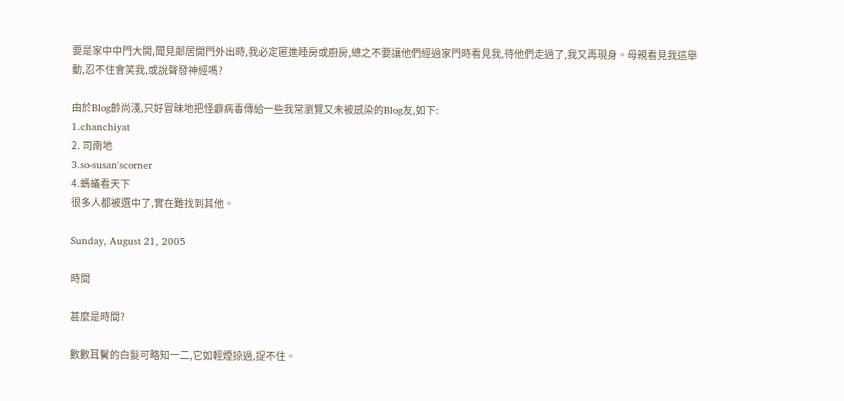要是家中中門大開,聞見鄰居開門外出時,我必定匿進睡房或廚房,總之不要讓他們經過家門時看見我,待他們走過了,我又再現身。母親看見我這舉動,忍不住會笑我,或說聲發神經嗎?

由於Blog齡尚淺,只好冒昧地把怪癖病毒傳給一些我常瀏覽又未被感染的Blog友,如下:
1.chanchiyat
2. 司南地
3.so-susan'scorner
4.螞蟻看天下
很多人都被選中了,實在難找到其他。

Sunday, August 21, 2005

時間

甚麼是時間?

數數耳鬢的白髮可略知一二,它如輕煙掠過,捉不住。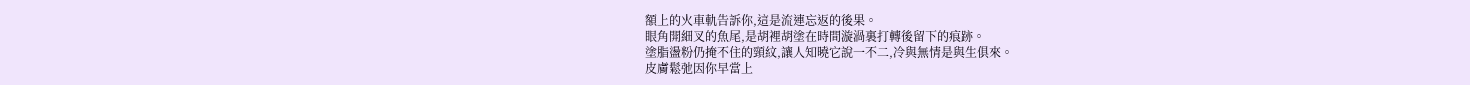額上的火車軌告訴你,這是流連忘返的後果。
眼角開細叉的魚尾,是胡裡胡塗在時間漩渦裏打轉後留下的痕跡。
塗脂盪粉仍掩不住的頸紋,讓人知曉它說一不二,冷與無情是與生俱來。
皮膚鬆弛因你早當上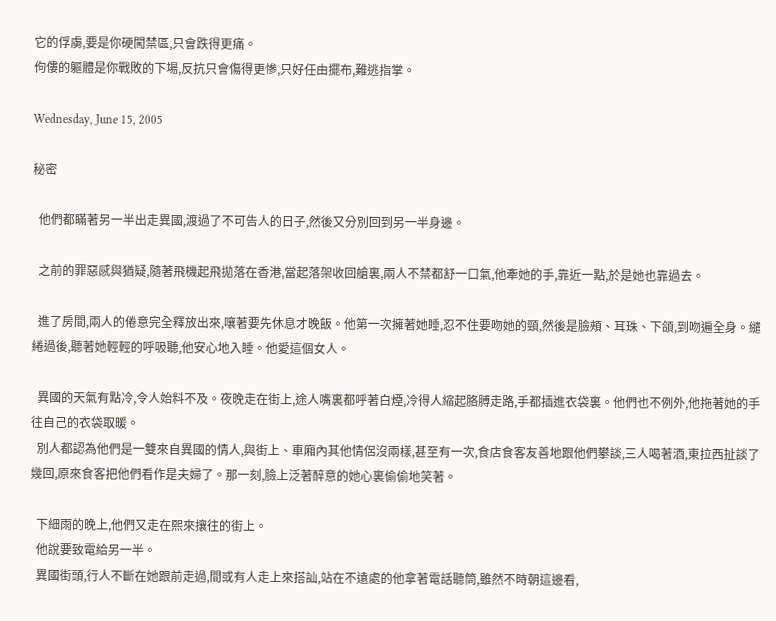它的俘虜,要是你硬闖禁區,只會跌得更痛。
佝僂的軀體是你戰敗的下場,反抗只會傷得更慘,只好任由擺布,難逃指掌。

Wednesday, June 15, 2005

秘密

  他們都瞞著另一半出走異國,渡過了不可告人的日子,然後又分別回到另一半身邊。

  之前的罪惡感與猶疑,隨著飛機起飛拋落在香港,當起落架收回艙裏,兩人不禁都舒一口氣,他牽她的手,靠近一點,於是她也靠過去。

  進了房間,兩人的倦意完全釋放出來,嚷著要先休息才晚飯。他第一次擁著她睡,忍不住要吻她的頸,然後是臉頰、耳珠、下頜,到吻遍全身。繾綣過後,聽著她輕輕的呼吸聽,他安心地入睡。他愛這個女人。

  異國的天氣有點冷,令人始料不及。夜晚走在街上,途人嘴裏都呼著白煙,冷得人縮起胳膊走路,手都插進衣袋裏。他們也不例外,他拖著她的手往自己的衣袋取暖。
  別人都認為他們是一雙來自異國的情人,與街上、車廂內其他情侶沒兩樣,甚至有一次,食店食客友善地跟他們攀談,三人喝著酒,東拉西扯談了幾回,原來食客把他們看作是夫婦了。那一刻,臉上泛著醉意的她心裏偷偷地笑著。

  下細雨的晚上,他們又走在熙來攘往的街上。
  他說要致電給另一半。
  異國街頭,行人不斷在她跟前走過,間或有人走上來搭訕,站在不遠處的他拿著電話聽筒,雖然不時朝這邊看,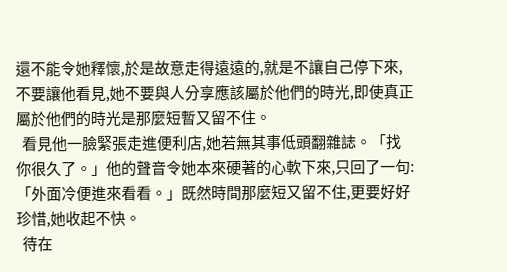還不能令她釋懷,於是故意走得遠遠的,就是不讓自己停下來,不要讓他看見,她不要與人分享應該屬於他們的時光,即使真正屬於他們的時光是那麼短暫又留不住。
  看見他一臉緊張走進便利店,她若無其事低頭翻雜誌。「找你很久了。」他的聲音令她本來硬著的心軟下來,只回了一句:「外面冷便進來看看。」既然時間那麼短又留不住,更要好好珍惜,她收起不快。
  待在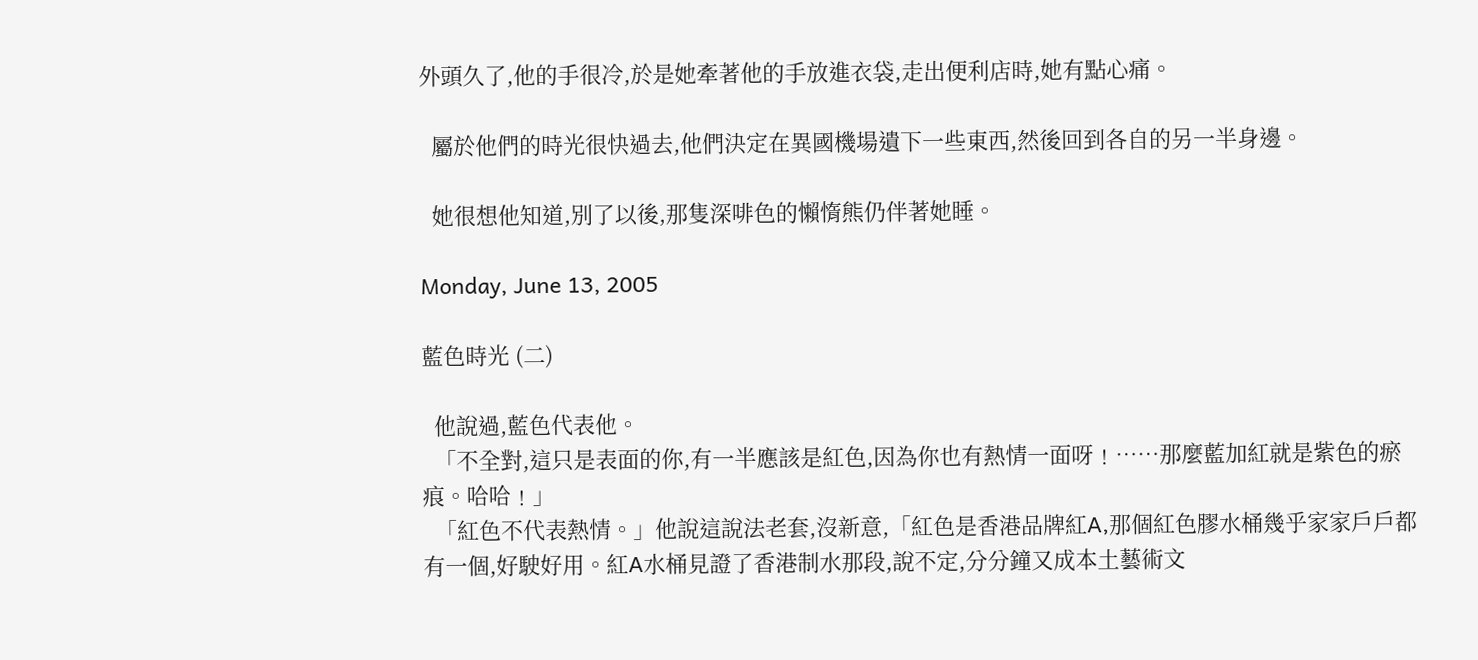外頭久了,他的手很冷,於是她牽著他的手放進衣袋,走出便利店時,她有點心痛。

  屬於他們的時光很快過去,他們決定在異國機場遺下一些東西,然後回到各自的另一半身邊。

  她很想他知道,別了以後,那隻深啡色的懶惰熊仍伴著她睡。

Monday, June 13, 2005

藍色時光 (二)

  他說過,藍色代表他。
  「不全對,這只是表面的你,有一半應該是紅色,因為你也有熱情一面呀﹗……那麼藍加紅就是紫色的瘀痕。哈哈﹗」
  「紅色不代表熱情。」他說這說法老套,沒新意,「紅色是香港品牌紅A,那個紅色膠水桶幾乎家家戶戶都有一個,好駛好用。紅A水桶見證了香港制水那段,說不定,分分鐘又成本土藝術文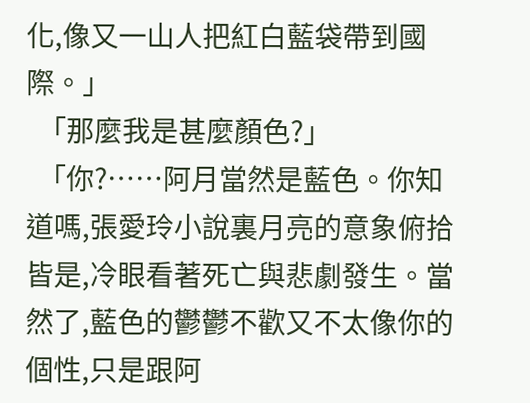化,像又一山人把紅白藍袋帶到國際。」
  「那麼我是甚麼顏色?」
  「你?……阿月當然是藍色。你知道嗎,張愛玲小說裏月亮的意象俯拾皆是,冷眼看著死亡與悲劇發生。當然了,藍色的鬱鬱不歡又不太像你的個性,只是跟阿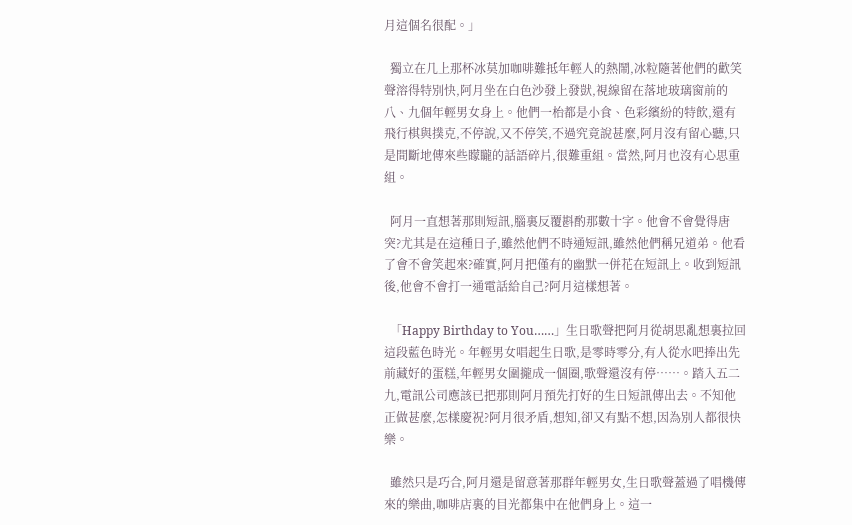月這個名很配。」

  獨立在几上那杯冰莫加咖啡難抵年輕人的熱鬧,冰粒隨著他們的歡笑聲溶得特別快,阿月坐在白色沙發上發獃,視線留在落地玻璃窗前的八、九個年輕男女身上。他們一枱都是小食、色彩繽紛的特飲,還有飛行棋與撲克,不停說,又不停笑,不過究竟說甚麼,阿月沒有留心聽,只是間斷地傳來些矇矓的話語碎片,很難重組。當然,阿月也沒有心思重組。

  阿月一直想著那則短訊,腦裏反覆斟酌那數十字。他會不會覺得唐突?尤其是在這種日子,雖然他們不時通短訊,雖然他們稱兄道弟。他看了會不會笑起來?確實,阿月把僅有的幽默一併花在短訊上。收到短訊後,他會不會打一通電話給自己?阿月這樣想著。

  「Happy Birthday to You……」生日歌聲把阿月從胡思亂想裏拉回這段藍色時光。年輕男女唱起生日歌,是零時零分,有人從水吧捧出先前藏好的蛋糕,年輕男女圍攏成一個圈,歌聲還沒有停……。踏入五二九,電訊公司應該已把那則阿月預先打好的生日短訊傳出去。不知他正做甚麼,怎樣慶祝?阿月很矛盾,想知,卻又有點不想,因為別人都很快樂。

  雖然只是巧合,阿月還是留意著那群年輕男女,生日歌聲蓋過了唱機傳來的樂曲,咖啡店裏的目光都集中在他們身上。這一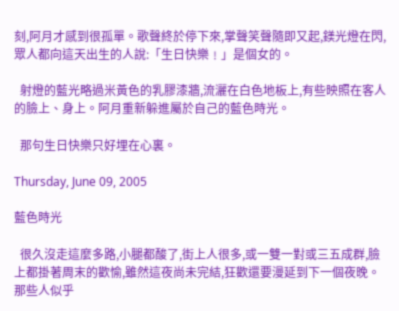刻,阿月才感到很孤單。歌聲終於停下來,掌聲笑聲隨即又起,鎂光燈在閃,眾人都向這天出生的人說:「生日快樂﹗」是個女的。

  射燈的藍光略過米黃色的乳膠漆牆,流灑在白色地板上,有些映照在客人的臉上、身上。阿月重新躲進屬於自己的藍色時光。

  那句生日快樂只好埋在心裏。

Thursday, June 09, 2005

藍色時光

  很久沒走這麼多路,小腿都酸了,街上人很多,或一雙一對或三五成群,臉上都掛著周末的歡愉,雖然這夜尚未完結,狂歡還要漫延到下一個夜晚。那些人似乎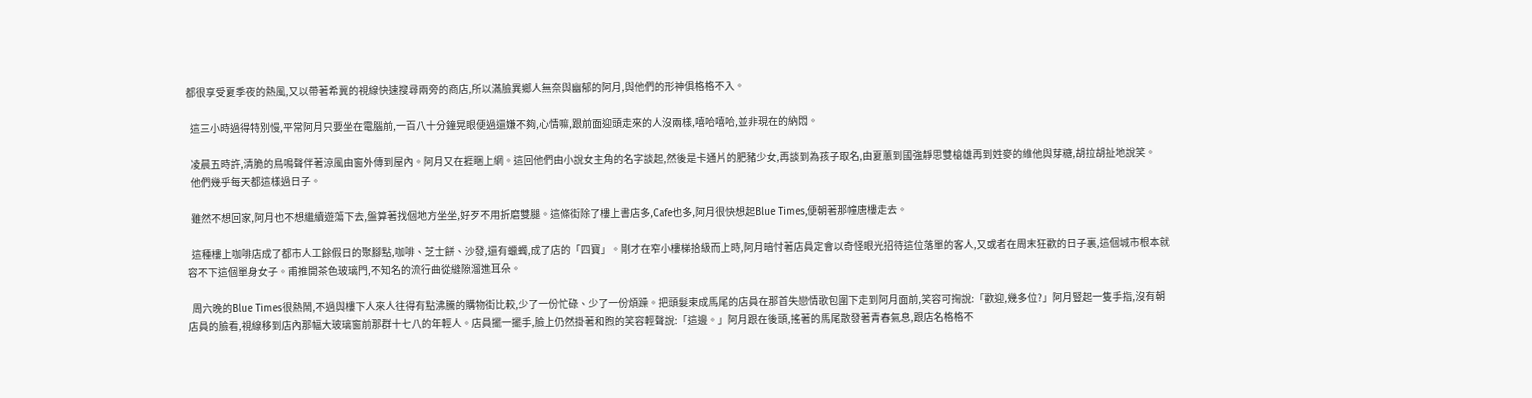都很享受夏季夜的熱風,又以帶著希冀的視線快速搜尋兩旁的商店,所以滿臉異鄉人無奈與幽郁的阿月,與他們的形神俱格格不入。

  這三小時過得特別慢,平常阿月只要坐在電腦前,一百八十分鐘晃眼便過還嫌不夠,心情嘛,跟前面迎頭走來的人沒兩樣,嘻哈嘻哈,並非現在的納悶。

  凌晨五時許,清脆的鳥鳴聲伴著涼風由窗外傳到屋內。阿月又在捱睏上網。這回他們由小說女主角的名字談起,然後是卡通片的肥豬少女,再談到為孩子取名,由夏蕙到國強靜思雙槍雄再到姓麥的維他與芽糖,胡拉胡扯地說笑。
  他們幾乎每天都這樣過日子。

  雖然不想回家,阿月也不想繼續遊蕩下去,盤算著找個地方坐坐,好歹不用折磨雙腿。這條街除了樓上書店多,Cafe也多,阿月很快想起Blue Times,便朝著那幢唐樓走去。

  這種樓上咖啡店成了都市人工餘假日的聚腳點,咖啡、芝士餅、沙發,還有蠟蠋,成了店的「四寶」。剛才在窄小樓梯拾級而上時,阿月暗忖著店員定會以奇怪眼光招待這位落單的客人,又或者在周末狂歡的日子裏,這個城市根本就容不下這個單身女子。甫推開茶色玻璃門,不知名的流行曲從縫隙溜進耳朵。

  周六晚的Blue Times很熱鬧,不過與樓下人來人往得有點沸騰的購物街比較,少了一份忙碌、少了一份煩躁。把頭髮束成馬尾的店員在那首失戀情歌包圍下走到阿月面前,笑容可掬說:「歡迎,幾多位?」阿月豎起一隻手指,沒有朝店員的臉看,視線移到店內那幅大玻璃窗前那群十七八的年輕人。店員擺一擺手,臉上仍然掛著和煦的笑容輕聲說:「這邊。」阿月跟在後頭,搖著的馬尾散發著青春氣息,跟店名格格不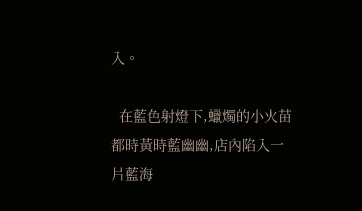入。

  在藍色射燈下,蠟燭的小火苗都時黃時藍幽幽,店內陷入一片藍海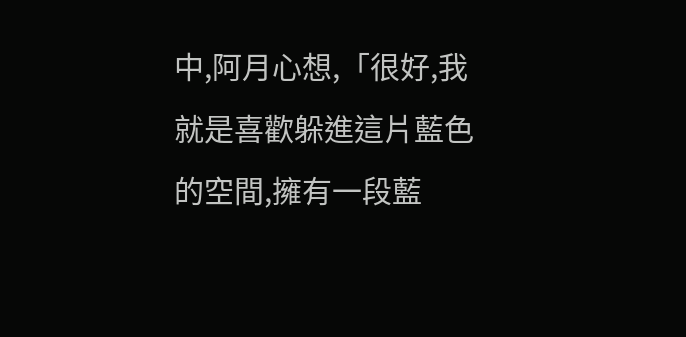中,阿月心想,「很好,我就是喜歡躲進這片藍色的空間,擁有一段藍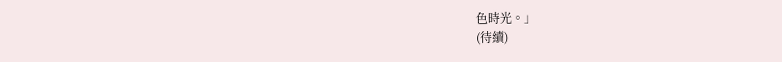色時光。」
(待續)